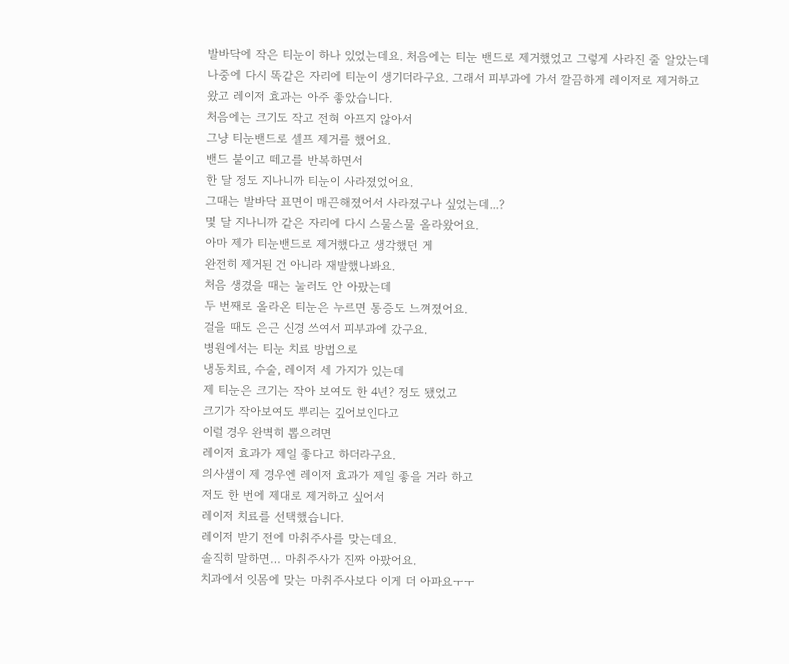발바닥에 작은 티눈이 하나 있었는데요. 처음에는 티눈 밴드로 제거했었고 그렇게 사라진 줄 알았는데 나중에 다시 똑같은 자리에 티눈이 생기더라구요. 그래서 피부과에 가서 깔끔하게 레이저로 제거하고 왔고 레이저 효과는 아주 좋았습니다.
처음에는 크기도 작고 전혀 아프지 않아서
그냥 티눈밴드로 셀프 제거를 했어요.
밴드 붙이고 떼고를 반복하면서
한 달 정도 지나니까 티눈이 사라졌었어요.
그때는 발바닥 표면이 매끈해졌어서 사라졌구나 싶었는데...?
몇 달 지나니까 같은 자리에 다시 스물스물 올라왔어요.
아마 제가 티눈밴드로 제거했다고 생각했던 게
완전히 제거된 건 아니라 재발했나봐요.
처음 생겼을 때는 눌러도 안 아팠는데
두 번째로 올라온 티눈은 누르면 통증도 느껴졌어요.
걸을 때도 은근 신경 쓰여서 피부과에 갔구요.
병원에서는 티눈 치료 방법으로
냉동치료, 수술, 레이저 세 가지가 있는데
제 티눈은 크기는 작아 보여도 한 4년? 정도 됐었고
크기가 작아보여도 뿌리는 깊어보인다고
이럴 경우 완벽히 뽑으려면
레이저 효과가 제일 좋다고 하더라구요.
의사샘이 제 경우엔 레이저 효과가 제일 좋을 거라 하고
저도 한 번에 제대로 제거하고 싶어서
레이저 치료를 선택했습니다.
레이저 받기 전에 마취주사를 맞는데요.
솔직히 말하면… 마취주사가 진짜 아팠어요.
치과에서 잇몸에 맞는 마취주사보다 이게 더 아파요ㅜㅜ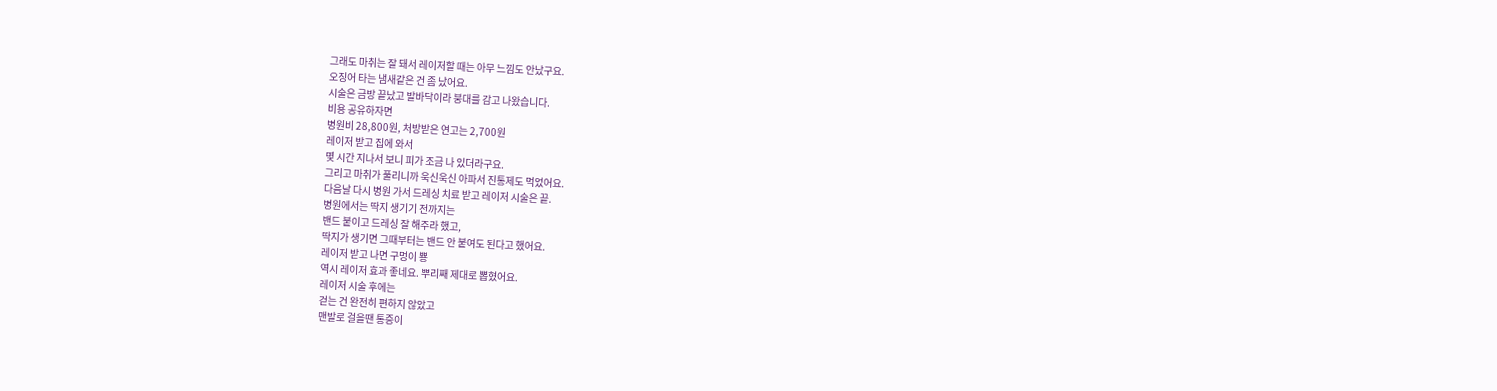그래도 마취는 잘 돼서 레이저할 때는 아무 느낌도 안났구요.
오징어 타는 냄새같은 건 좀 났어요.
시술은 금방 끝났고 발바닥이라 붕대를 감고 나왔습니다.
비용 공유하자면
병원비 28,800원, 처방받은 연고는 2,700원
레이저 받고 집에 와서
몇 시간 지나서 보니 피가 조금 나 있더라구요.
그리고 마취가 풀리니까 욱신욱신 아파서 진통제도 먹었어요.
다음날 다시 병원 가서 드레싱 치료 받고 레이저 시술은 끝.
병원에서는 딱지 생기기 전까지는
밴드 붙이고 드레싱 잘 해주라 했고,
딱지가 생기면 그때부터는 밴드 안 붙여도 된다고 했어요.
레이저 받고 나면 구멍이 뿅
역시 레이저 효과 좋네요. 뿌리째 제대로 뽑혔어요.
레이저 시술 후에는
걷는 건 완전히 편하지 않았고
맨발로 걸을땐 통증이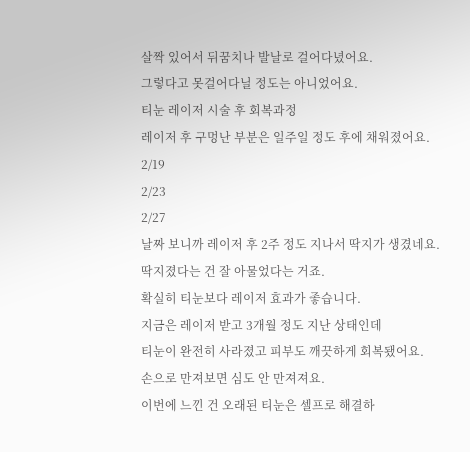살짝 있어서 뒤꿈치나 발날로 걸어다녔어요.
그렇다고 못걸어다닐 정도는 아니었어요.
티눈 레이저 시술 후 회복과정
레이저 후 구멍난 부분은 일주일 정도 후에 채워졌어요.
2/19
2/23
2/27
날짜 보니까 레이저 후 2주 정도 지나서 딱지가 생겼네요.
딱지졌다는 건 잘 아물었다는 거죠.
확실히 티눈보다 레이저 효과가 좋습니다.
지금은 레이저 받고 3개월 정도 지난 상태인데
티눈이 완전히 사라졌고 피부도 깨끗하게 회복됐어요.
손으로 만져보면 심도 안 만져져요.
이번에 느낀 건 오래된 티눈은 셀프로 해결하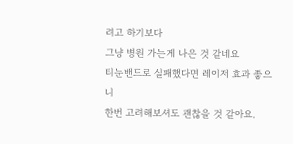려고 하기보다
그냥 병원 가는게 나은 것 같네요
티눈밴드로 실패했다면 레이저 효과 좋으니
한번 고려해보셔도 괜찮을 것 같아요.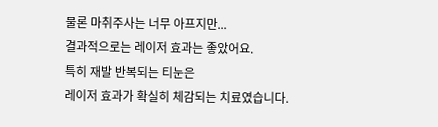물론 마취주사는 너무 아프지만...
결과적으로는 레이저 효과는 좋았어요.
특히 재발 반복되는 티눈은
레이저 효과가 확실히 체감되는 치료였습니다.